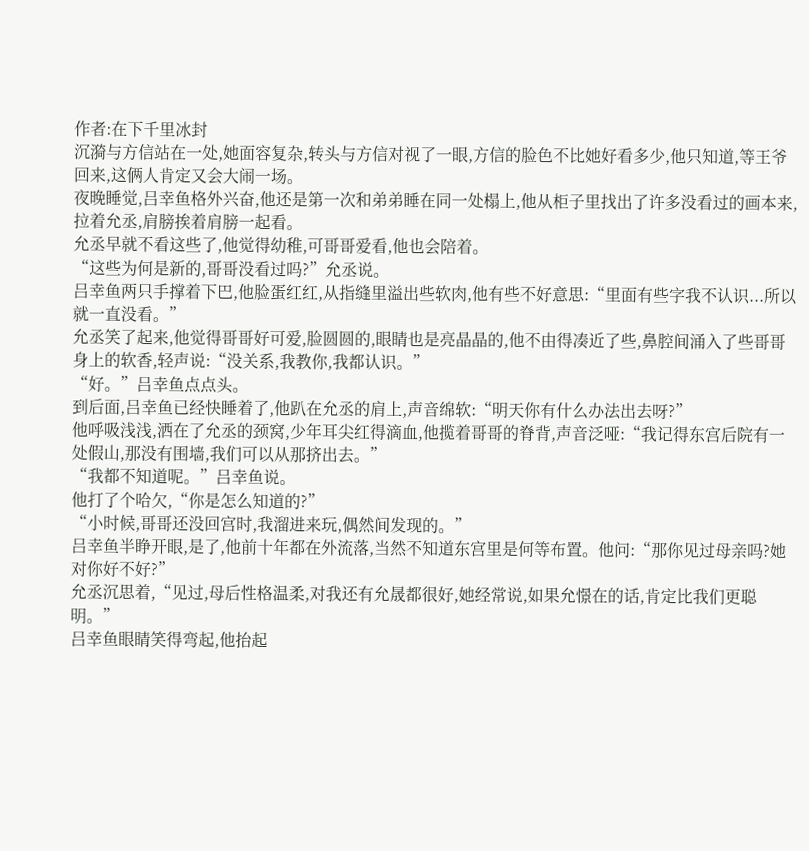作者:在下千里冰封
沉漪与方信站在一处,她面容复杂,转头与方信对视了一眼,方信的脸色不比她好看多少,他只知道,等王爷回来,这俩人肯定又会大闹一场。
夜晚睡觉,吕幸鱼格外兴奋,他还是第一次和弟弟睡在同一处榻上,他从柜子里找出了许多没看过的画本来,拉着允丞,肩膀挨着肩膀一起看。
允丞早就不看这些了,他觉得幼稚,可哥哥爱看,他也会陪着。
“这些为何是新的,哥哥没看过吗?”允丞说。
吕幸鱼两只手撑着下巴,他脸蛋红红,从指缝里溢出些软肉,他有些不好意思:“里面有些字我不认识...所以就一直没看。”
允丞笑了起来,他觉得哥哥好可爱,脸圆圆的,眼睛也是亮晶晶的,他不由得凑近了些,鼻腔间涌入了些哥哥身上的软香,轻声说:“没关系,我教你,我都认识。”
“好。”吕幸鱼点点头。
到后面,吕幸鱼已经快睡着了,他趴在允丞的肩上,声音绵软:“明天你有什么办法出去呀?”
他呼吸浅浅,洒在了允丞的颈窝,少年耳尖红得滴血,他揽着哥哥的脊背,声音泛哑:“我记得东宫后院有一处假山,那没有围墙,我们可以从那挤出去。”
“我都不知道呢。”吕幸鱼说。
他打了个哈欠,“你是怎么知道的?”
“小时候,哥哥还没回宫时,我溜进来玩,偶然间发现的。”
吕幸鱼半睁开眼,是了,他前十年都在外流落,当然不知道东宫里是何等布置。他问:“那你见过母亲吗?她对你好不好?”
允丞沉思着,“见过,母后性格温柔,对我还有允晟都很好,她经常说,如果允憬在的话,肯定比我们更聪明。”
吕幸鱼眼睛笑得弯起,他抬起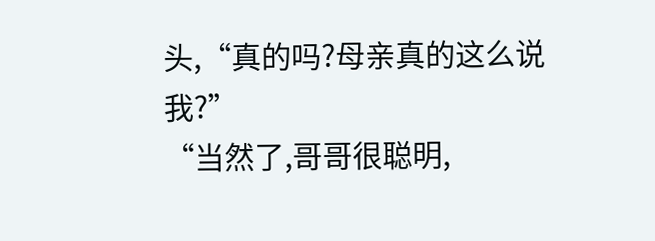头,“真的吗?母亲真的这么说我?”
“当然了,哥哥很聪明,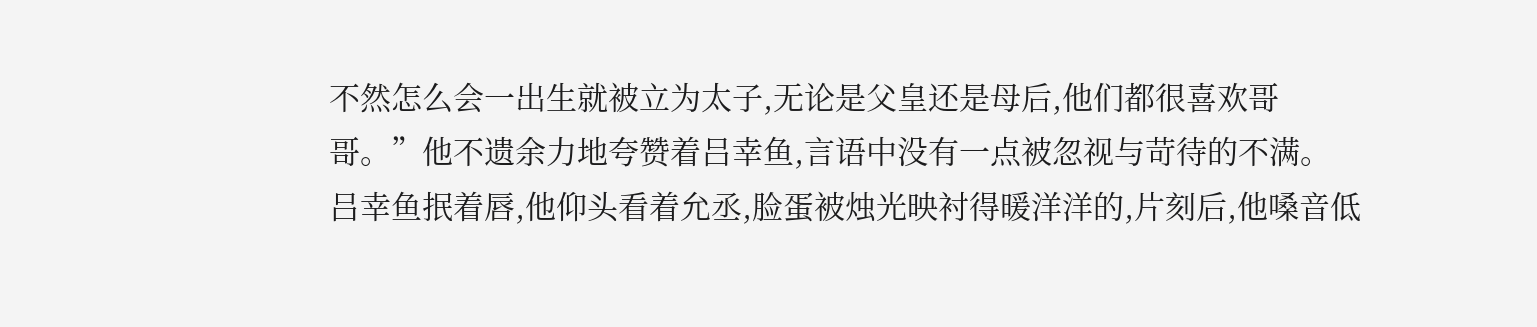不然怎么会一出生就被立为太子,无论是父皇还是母后,他们都很喜欢哥哥。”他不遗余力地夸赞着吕幸鱼,言语中没有一点被忽视与苛待的不满。
吕幸鱼抿着唇,他仰头看着允丞,脸蛋被烛光映衬得暖洋洋的,片刻后,他嗓音低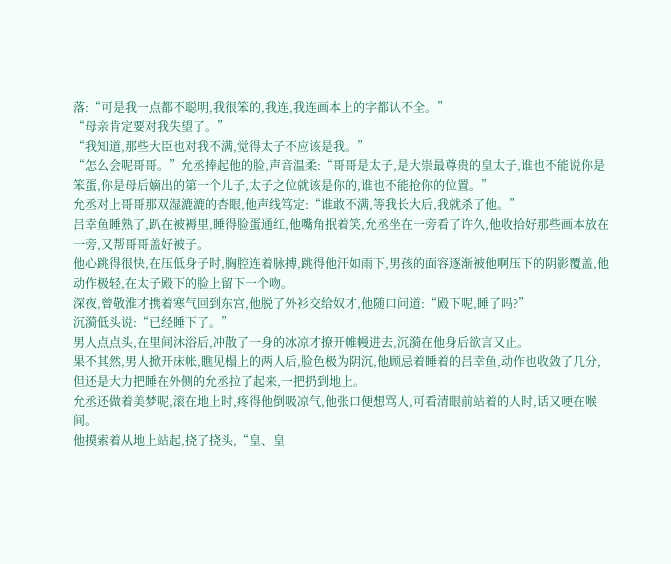落:“可是我一点都不聪明,我很笨的,我连,我连画本上的字都认不全。”
“母亲肯定要对我失望了。”
“我知道,那些大臣也对我不满,觉得太子不应该是我。”
“怎么会呢哥哥。”允丞捧起他的脸,声音温柔:“哥哥是太子,是大崇最尊贵的皇太子,谁也不能说你是笨蛋,你是母后嫡出的第一个儿子,太子之位就该是你的,谁也不能抢你的位置。”
允丞对上哥哥那双湿漉漉的杏眼,他声线笃定:“谁敢不满,等我长大后,我就杀了他。”
吕幸鱼睡熟了,趴在被褥里,睡得脸蛋通红,他嘴角抿着笑,允丞坐在一旁看了许久,他收拾好那些画本放在一旁,又帮哥哥盖好被子。
他心跳得很快,在压低身子时,胸腔连着脉搏,跳得他汗如雨下,男孩的面容逐渐被他啊压下的阴影覆盖,他动作极轻,在太子殿下的脸上留下一个吻。
深夜,曾敬淮才携着寒气回到东宫,他脱了外衫交给奴才,他随口问道:“殿下呢,睡了吗?”
沉漪低头说:“已经睡下了。”
男人点点头,在里间沐浴后,冲散了一身的冰凉才撩开帷幔进去,沉漪在他身后欲言又止。
果不其然,男人掀开床帐,瞧见榻上的两人后,脸色极为阴沉,他顾忌着睡着的吕幸鱼,动作也收敛了几分,但还是大力把睡在外侧的允丞拉了起来,一把扔到地上。
允丞还做着美梦呢,滚在地上时,疼得他倒吸凉气,他张口便想骂人,可看清眼前站着的人时,话又哽在喉间。
他摸索着从地上站起,挠了挠头,“皇、皇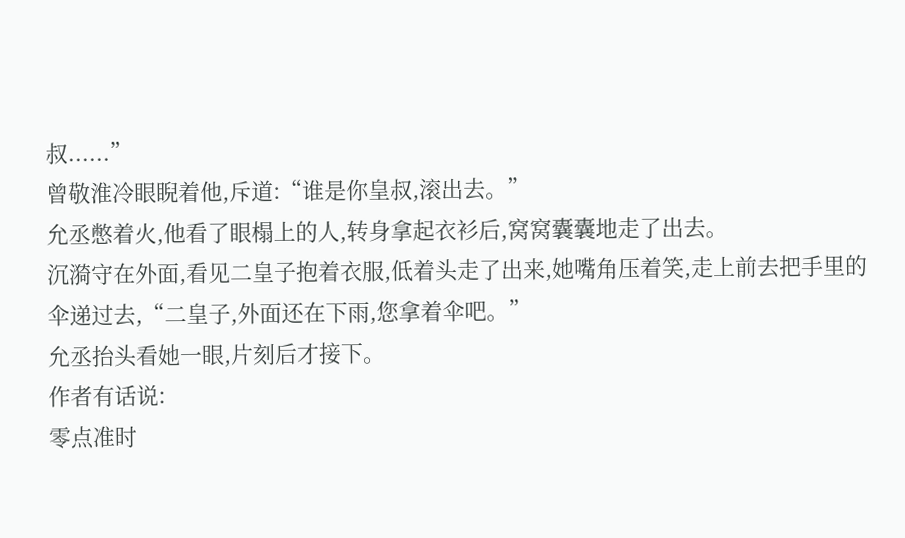叔......”
曾敬淮冷眼睨着他,斥道:“谁是你皇叔,滚出去。”
允丞憋着火,他看了眼榻上的人,转身拿起衣衫后,窝窝囊囊地走了出去。
沉漪守在外面,看见二皇子抱着衣服,低着头走了出来,她嘴角压着笑,走上前去把手里的伞递过去,“二皇子,外面还在下雨,您拿着伞吧。”
允丞抬头看她一眼,片刻后才接下。
作者有话说:
零点准时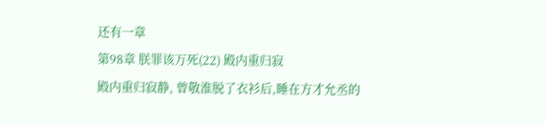还有一章
第98章 朕罪该万死(22) 殿内重归寂
殿内重归寂静, 曾敬淮脱了衣衫后,睡在方才允丞的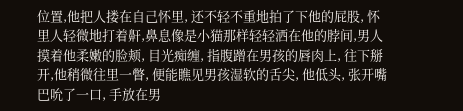位置,他把人搂在自己怀里, 还不轻不重地拍了下他的屁股, 怀里人轻微地打着鼾,鼻息像是小猫那样轻轻洒在他的脖间,男人摸着他柔嫩的脸颊, 目光痴缠, 指腹蹭在男孩的唇肉上, 往下掰开,他稍微往里一瞥, 便能瞧见男孩湿软的舌尖, 他低头, 张开嘴巴吮了一口, 手放在男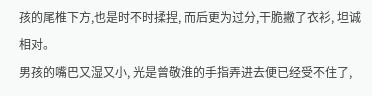孩的尾椎下方,也是时不时揉捏, 而后更为过分,干脆撇了衣衫, 坦诚相对。
男孩的嘴巴又湿又小, 光是曾敬淮的手指弄进去便已经受不住了,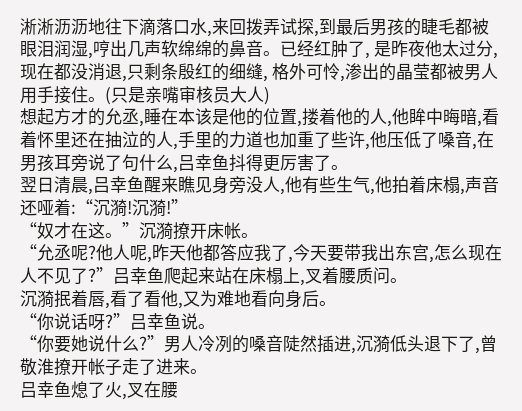淅淅沥沥地往下滴落口水,来回拨弄试探,到最后男孩的睫毛都被眼泪润湿,哼出几声软绵绵的鼻音。已经红肿了, 是昨夜他太过分,现在都没消退,只剩条殷红的细缝, 格外可怜,渗出的晶莹都被男人用手接住。(只是亲嘴审核员大人)
想起方才的允丞,睡在本该是他的位置,搂着他的人,他眸中晦暗,看着怀里还在抽泣的人,手里的力道也加重了些许,他压低了嗓音,在男孩耳旁说了句什么,吕幸鱼抖得更厉害了。
翌日清晨,吕幸鱼醒来瞧见身旁没人,他有些生气,他拍着床榻,声音还哑着:“沉漪!沉漪!”
“奴才在这。”沉漪撩开床帐。
“允丞呢?他人呢,昨天他都答应我了,今天要带我出东宫,怎么现在人不见了?”吕幸鱼爬起来站在床榻上,叉着腰质问。
沉漪抿着唇,看了看他,又为难地看向身后。
“你说话呀?”吕幸鱼说。
“你要她说什么?”男人冷冽的嗓音陡然插进,沉漪低头退下了,曾敬淮撩开帐子走了进来。
吕幸鱼熄了火,叉在腰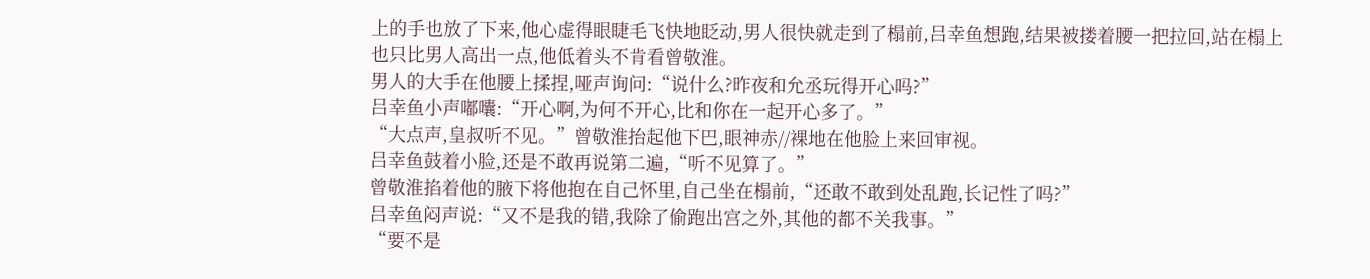上的手也放了下来,他心虚得眼睫毛飞快地眨动,男人很快就走到了榻前,吕幸鱼想跑,结果被搂着腰一把拉回,站在榻上也只比男人高出一点,他低着头不肯看曾敬淮。
男人的大手在他腰上揉捏,哑声询问:“说什么?昨夜和允丞玩得开心吗?”
吕幸鱼小声嘟囔:“开心啊,为何不开心,比和你在一起开心多了。”
“大点声,皇叔听不见。”曾敬淮抬起他下巴,眼神赤//裸地在他脸上来回审视。
吕幸鱼鼓着小脸,还是不敢再说第二遍,“听不见算了。”
曾敬淮掐着他的腋下将他抱在自己怀里,自己坐在榻前,“还敢不敢到处乱跑,长记性了吗?”
吕幸鱼闷声说:“又不是我的错,我除了偷跑出宫之外,其他的都不关我事。”
“要不是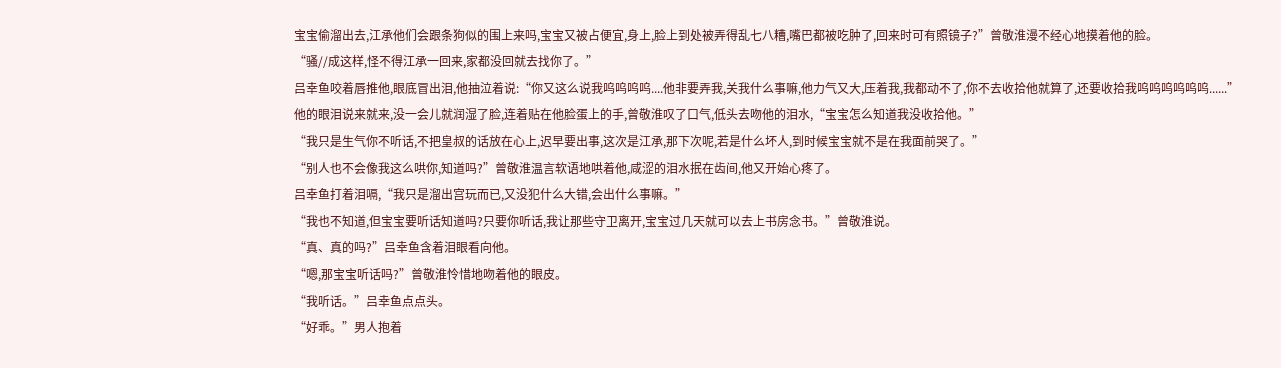宝宝偷溜出去,江承他们会跟条狗似的围上来吗,宝宝又被占便宜,身上,脸上到处被弄得乱七八糟,嘴巴都被吃肿了,回来时可有照镜子?”曾敬淮漫不经心地摸着他的脸。
“骚//成这样,怪不得江承一回来,家都没回就去找你了。”
吕幸鱼咬着唇推他,眼底冒出泪,他抽泣着说:“你又这么说我呜呜呜呜....他非要弄我,关我什么事嘛,他力气又大,压着我,我都动不了,你不去收拾他就算了,还要收拾我呜呜呜呜呜呜......”
他的眼泪说来就来,没一会儿就润湿了脸,连着贴在他脸蛋上的手,曾敬淮叹了口气,低头去吻他的泪水,“宝宝怎么知道我没收拾他。”
“我只是生气你不听话,不把皇叔的话放在心上,迟早要出事,这次是江承,那下次呢,若是什么坏人,到时候宝宝就不是在我面前哭了。”
“别人也不会像我这么哄你,知道吗?”曾敬淮温言软语地哄着他,咸涩的泪水抿在齿间,他又开始心疼了。
吕幸鱼打着泪嗝,“我只是溜出宫玩而已,又没犯什么大错,会出什么事嘛。”
“我也不知道,但宝宝要听话知道吗?只要你听话,我让那些守卫离开,宝宝过几天就可以去上书房念书。”曾敬淮说。
“真、真的吗?”吕幸鱼含着泪眼看向他。
“嗯,那宝宝听话吗?”曾敬淮怜惜地吻着他的眼皮。
“我听话。”吕幸鱼点点头。
“好乖。”男人抱着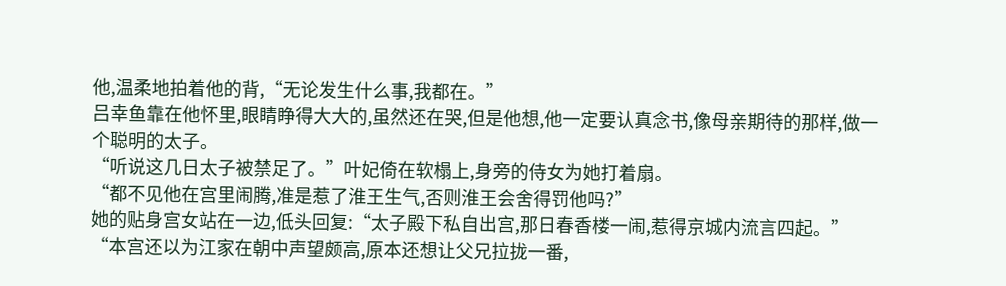他,温柔地拍着他的背,“无论发生什么事,我都在。”
吕幸鱼靠在他怀里,眼睛睁得大大的,虽然还在哭,但是他想,他一定要认真念书,像母亲期待的那样,做一个聪明的太子。
“听说这几日太子被禁足了。”叶妃倚在软榻上,身旁的侍女为她打着扇。
“都不见他在宫里闹腾,准是惹了淮王生气,否则淮王会舍得罚他吗?”
她的贴身宫女站在一边,低头回复:“太子殿下私自出宫,那日春香楼一闹,惹得京城内流言四起。”
“本宫还以为江家在朝中声望颇高,原本还想让父兄拉拢一番,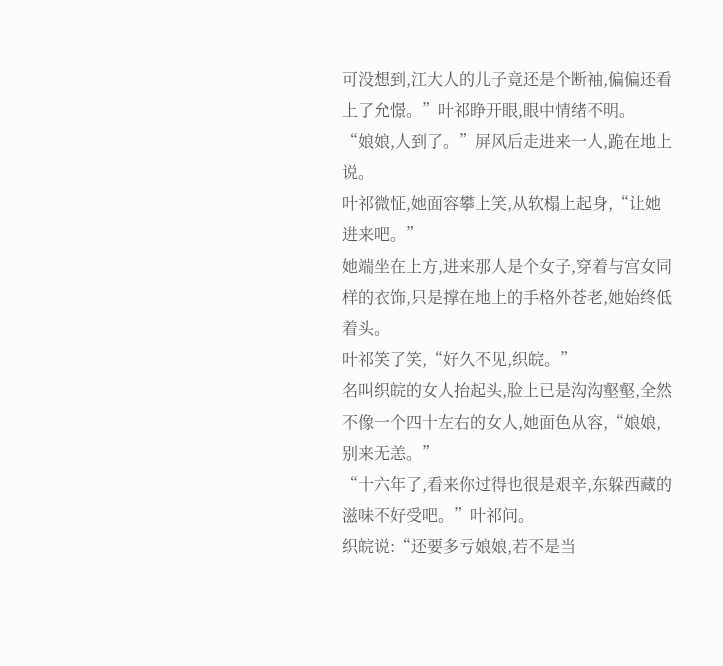可没想到,江大人的儿子竟还是个断袖,偏偏还看上了允憬。”叶祁睁开眼,眼中情绪不明。
“娘娘,人到了。”屏风后走进来一人,跪在地上说。
叶祁微怔,她面容攀上笑,从软榻上起身,“让她进来吧。”
她端坐在上方,进来那人是个女子,穿着与宫女同样的衣饰,只是撑在地上的手格外苍老,她始终低着头。
叶祁笑了笑,“好久不见,织皖。”
名叫织皖的女人抬起头,脸上已是沟沟壑壑,全然不像一个四十左右的女人,她面色从容,“娘娘,别来无恙。”
“十六年了,看来你过得也很是艰辛,东躲西藏的滋味不好受吧。”叶祁问。
织皖说:“还要多亏娘娘,若不是当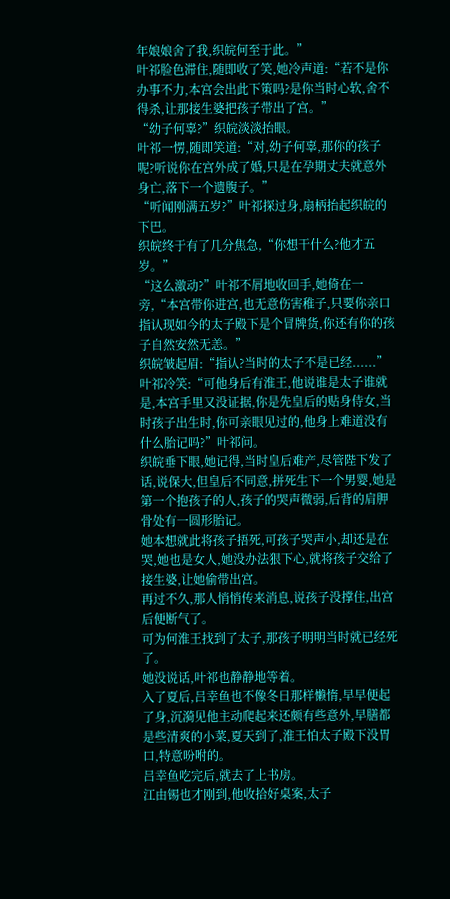年娘娘舍了我,织皖何至于此。”
叶祁脸色滞住,随即收了笑,她冷声道:“若不是你办事不力,本宫会出此下策吗?是你当时心软,舍不得杀,让那接生婆把孩子带出了宫。”
“幼子何辜?”织皖淡淡抬眼。
叶祁一愣,随即笑道:“对,幼子何辜,那你的孩子呢?听说你在宫外成了婚,只是在孕期丈夫就意外身亡,落下一个遗腹子。”
“听闻刚满五岁?”叶祁探过身,扇柄抬起织皖的下巴。
织皖终于有了几分焦急,“你想干什么?他才五岁。”
“这么激动?”叶祁不屑地收回手,她倚在一旁,“本宫带你进宫,也无意伤害稚子,只要你亲口指认现如今的太子殿下是个冒牌货,你还有你的孩子自然安然无恙。”
织皖皱起眉:“指认?当时的太子不是已经......”
叶祁冷笑:“可他身后有淮王,他说谁是太子谁就是,本宫手里又没证据,你是先皇后的贴身侍女,当时孩子出生时,你可亲眼见过的,他身上难道没有什么胎记吗?”叶祁问。
织皖垂下眼,她记得,当时皇后难产,尽管陛下发了话,说保大,但皇后不同意,拼死生下一个男婴,她是第一个抱孩子的人,孩子的哭声微弱,后背的肩胛骨处有一圆形胎记。
她本想就此将孩子捂死,可孩子哭声小,却还是在哭,她也是女人,她没办法狠下心,就将孩子交给了接生婆,让她偷带出宫。
再过不久,那人悄悄传来消息,说孩子没撑住,出宫后便断气了。
可为何淮王找到了太子,那孩子明明当时就已经死了。
她没说话,叶祁也静静地等着。
入了夏后,吕幸鱼也不像冬日那样懒惰,早早便起了身,沉漪见他主动爬起来还颇有些意外,早膳都是些清爽的小菜,夏天到了,淮王怕太子殿下没胃口,特意吩咐的。
吕幸鱼吃完后,就去了上书房。
江由锡也才刚到,他收拾好桌案,太子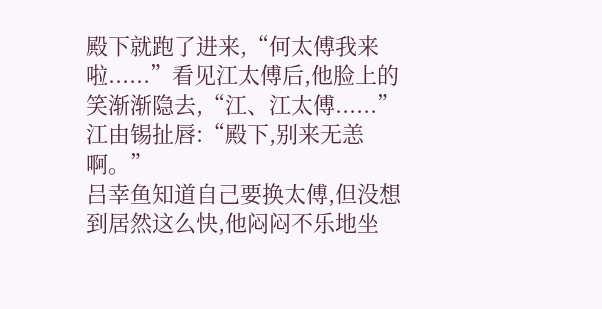殿下就跑了进来,“何太傅我来啦......”看见江太傅后,他脸上的笑渐渐隐去,“江、江太傅......”
江由锡扯唇:“殿下,别来无恙啊。”
吕幸鱼知道自己要换太傅,但没想到居然这么快,他闷闷不乐地坐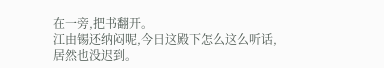在一旁,把书翻开。
江由锡还纳闷呢,今日这殿下怎么这么听话,居然也没迟到。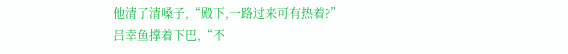他清了清嗓子,“殿下,一路过来可有热着?”
吕幸鱼撑着下巴,“不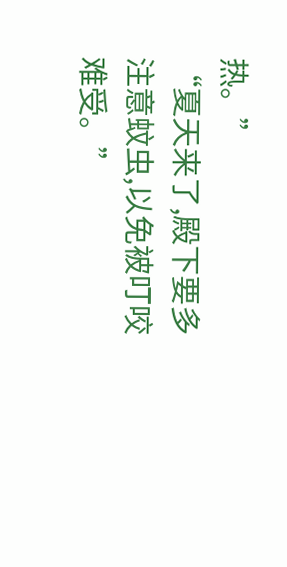热。”
“夏天来了,殿下要多注意蚊虫,以免被叮咬难受。”